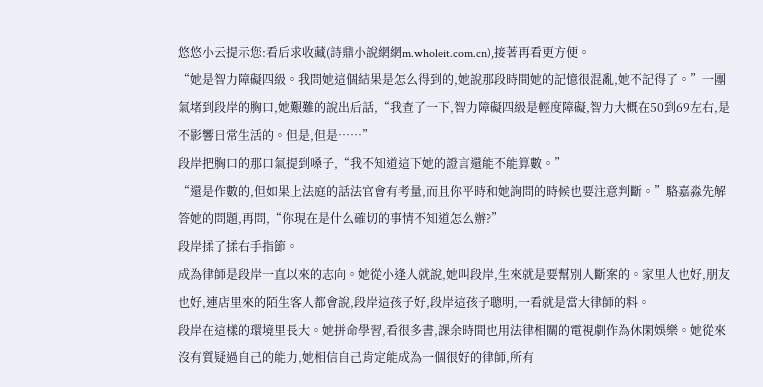悠悠小云提示您:看后求收藏(詩鼎小說網網m.wholeit.com.cn),接著再看更方便。
“她是智力障礙四級。我問她這個結果是怎么得到的,她說那段時間她的記憶很混亂,她不記得了。”一團氣堵到段岸的胸口,她艱難的說出后話,“我查了一下,智力障礙四級是輕度障礙,智力大概在50到69左右,是不影響日常生活的。但是,但是……”
段岸把胸口的那口氣提到嗓子,“我不知道這下她的證言還能不能算數。”
“還是作數的,但如果上法庭的話法官會有考量,而且你平時和她詢問的時候也要注意判斷。”駱嘉淼先解答她的問題,再問,“你現在是什么確切的事情不知道怎么辦?”
段岸揉了揉右手指節。
成為律師是段岸一直以來的志向。她從小逢人就說,她叫段岸,生來就是要幫別人斷案的。家里人也好,朋友也好,連店里來的陌生客人都會說,段岸這孩子好,段岸這孩子聰明,一看就是當大律師的料。
段岸在這樣的環境里長大。她拼命學習,看很多書,課余時間也用法律相關的電視劇作為休閑娛樂。她從來沒有質疑過自己的能力,她相信自己肯定能成為一個很好的律師,所有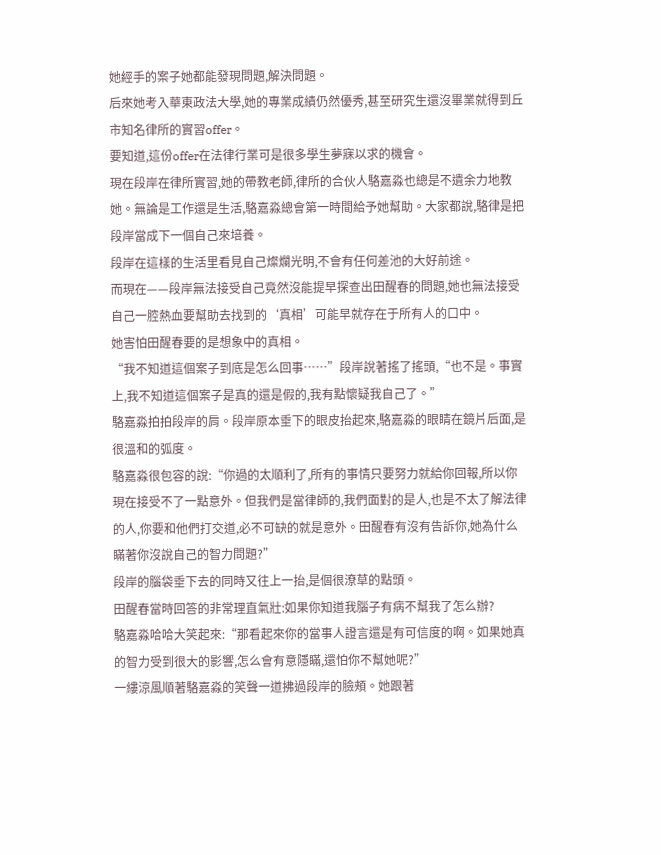她經手的案子她都能發現問題,解決問題。
后來她考入華東政法大學,她的專業成績仍然優秀,甚至研究生還沒畢業就得到丘市知名律所的實習offer。
要知道,這份offer在法律行業可是很多學生夢寐以求的機會。
現在段岸在律所實習,她的帶教老師,律所的合伙人駱嘉淼也總是不遺余力地教她。無論是工作還是生活,駱嘉淼總會第一時間給予她幫助。大家都說,駱律是把段岸當成下一個自己來培養。
段岸在這樣的生活里看見自己燦爛光明,不會有任何差池的大好前途。
而現在——段岸無法接受自己竟然沒能提早探查出田醒春的問題,她也無法接受自己一腔熱血要幫助去找到的‘真相’可能早就存在于所有人的口中。
她害怕田醒春要的是想象中的真相。
“我不知道這個案子到底是怎么回事……”段岸說著搖了搖頭,“也不是。事實上,我不知道這個案子是真的還是假的,我有點懷疑我自己了。”
駱嘉淼拍拍段岸的肩。段岸原本垂下的眼皮抬起來,駱嘉淼的眼睛在鏡片后面,是很溫和的弧度。
駱嘉淼很包容的說:“你過的太順利了,所有的事情只要努力就給你回報,所以你現在接受不了一點意外。但我們是當律師的,我們面對的是人,也是不太了解法律的人,你要和他們打交道,必不可缺的就是意外。田醒春有沒有告訴你,她為什么瞞著你沒說自己的智力問題?”
段岸的腦袋垂下去的同時又往上一抬,是個很潦草的點頭。
田醒春當時回答的非常理直氣壯:如果你知道我腦子有病不幫我了怎么辦?
駱嘉淼哈哈大笑起來:“那看起來你的當事人證言還是有可信度的啊。如果她真的智力受到很大的影響,怎么會有意隱瞞,還怕你不幫她呢?”
一縷涼風順著駱嘉淼的笑聲一道拂過段岸的臉頰。她跟著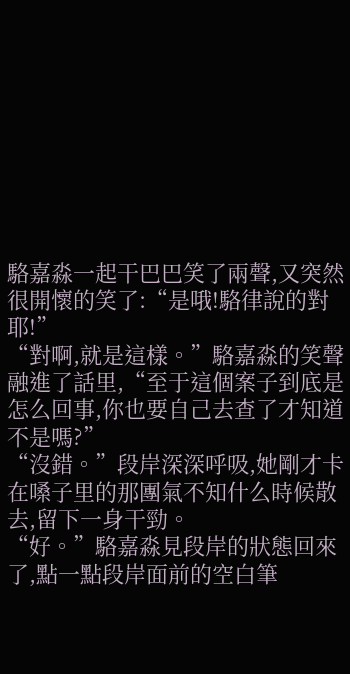駱嘉淼一起干巴巴笑了兩聲,又突然很開懷的笑了:“是哦!駱律說的對耶!”
“對啊,就是這樣。”駱嘉淼的笑聲融進了話里,“至于這個案子到底是怎么回事,你也要自己去查了才知道不是嗎?”
“沒錯。”段岸深深呼吸,她剛才卡在嗓子里的那團氣不知什么時候散去,留下一身干勁。
“好。”駱嘉淼見段岸的狀態回來了,點一點段岸面前的空白筆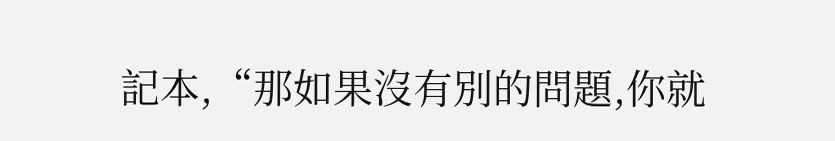記本,“那如果沒有別的問題,你就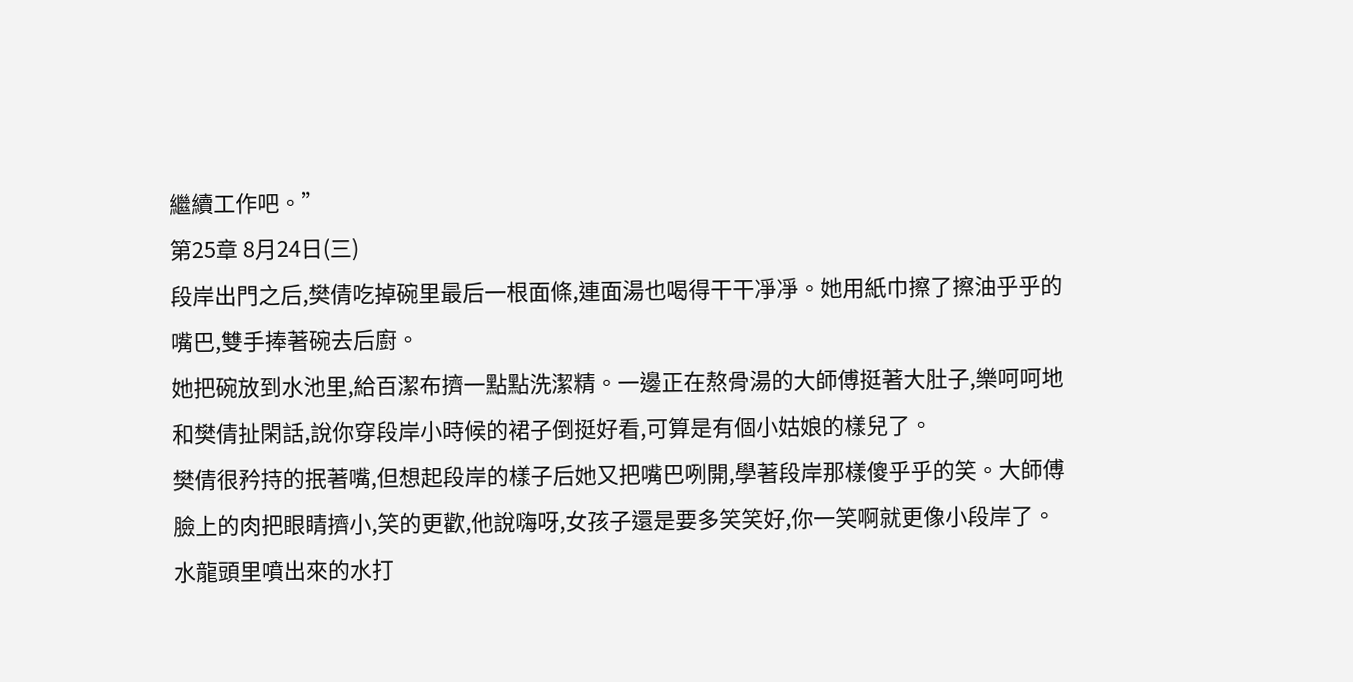繼續工作吧。”
第25章 8月24日(三)
段岸出門之后,樊倩吃掉碗里最后一根面條,連面湯也喝得干干凈凈。她用紙巾擦了擦油乎乎的嘴巴,雙手捧著碗去后廚。
她把碗放到水池里,給百潔布擠一點點洗潔精。一邊正在熬骨湯的大師傅挺著大肚子,樂呵呵地和樊倩扯閑話,說你穿段岸小時候的裙子倒挺好看,可算是有個小姑娘的樣兒了。
樊倩很矜持的抿著嘴,但想起段岸的樣子后她又把嘴巴咧開,學著段岸那樣傻乎乎的笑。大師傅臉上的肉把眼睛擠小,笑的更歡,他說嗨呀,女孩子還是要多笑笑好,你一笑啊就更像小段岸了。
水龍頭里噴出來的水打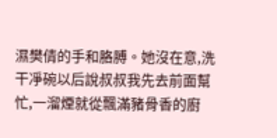濕樊倩的手和胳膊。她沒在意,洗干凈碗以后說叔叔我先去前面幫忙,一溜煙就從飄滿豬骨香的廚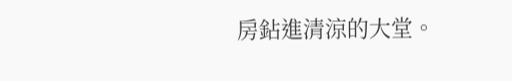房鉆進清涼的大堂。